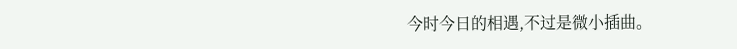今时今日的相遇,不过是微小插曲。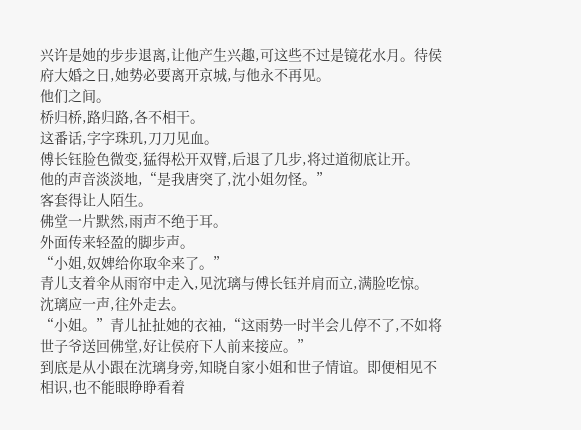兴许是她的步步退离,让他产生兴趣,可这些不过是镜花水月。待侯府大婚之日,她势必要离开京城,与他永不再见。
他们之间。
桥归桥,路归路,各不相干。
这番话,字字珠玑,刀刀见血。
傅长钰脸色微变,猛得松开双臂,后退了几步,将过道彻底让开。
他的声音淡淡地,“是我唐突了,沈小姐勿怪。”
客套得让人陌生。
佛堂一片默然,雨声不绝于耳。
外面传来轻盈的脚步声。
“小姐,奴婢给你取伞来了。”
青儿支着伞从雨帘中走入,见沈璃与傅长钰并肩而立,满脸吃惊。
沈璃应一声,往外走去。
“小姐。”青儿扯扯她的衣袖,“这雨势一时半会儿停不了,不如将世子爷送回佛堂,好让侯府下人前来接应。”
到底是从小跟在沈璃身旁,知晓自家小姐和世子情谊。即便相见不相识,也不能眼睁睁看着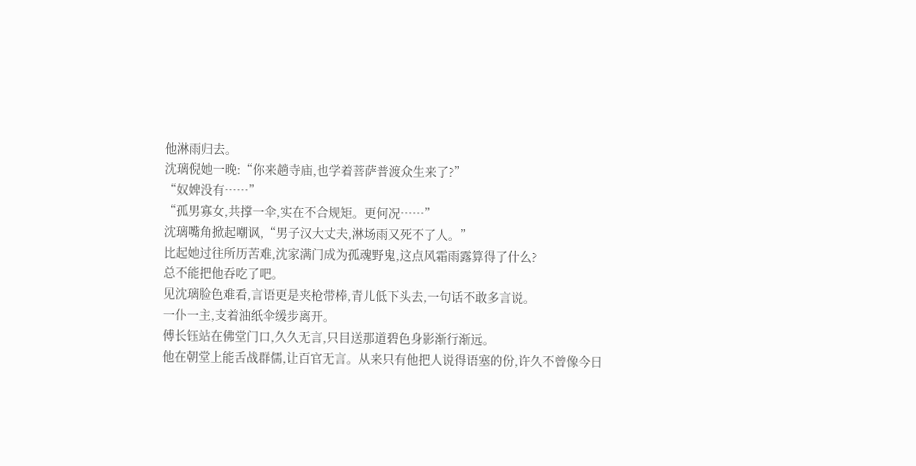他淋雨归去。
沈璃倪她一晚:“你来趟寺庙,也学着菩萨普渡众生来了?”
“奴婢没有……”
“孤男寡女,共撑一伞,实在不合规矩。更何况……”
沈璃嘴角掀起嘲讽,“男子汉大丈夫,淋场雨又死不了人。”
比起她过往所历苦难,沈家满门成为孤魂野鬼,这点风霜雨露算得了什么?
总不能把他吞吃了吧。
见沈璃脸色难看,言语更是夹枪带棒,青儿低下头去,一句话不敢多言说。
一仆一主,支着油纸伞缓步离开。
傅长钰站在佛堂门口,久久无言,只目送那道碧色身影渐行渐远。
他在朝堂上能舌战群儒,让百官无言。从来只有他把人说得语塞的份,许久不曾像今日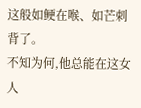这般如鲠在喉、如芒刺背了。
不知为何,他总能在这女人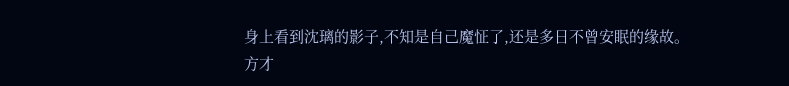身上看到沈璃的影子,不知是自己魔怔了,还是多日不曾安眠的缘故。
方才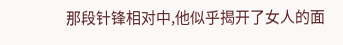那段针锋相对中,他似乎揭开了女人的面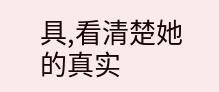具,看清楚她的真实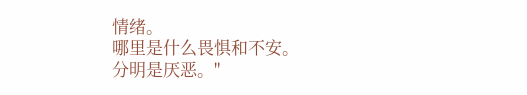情绪。
哪里是什么畏惧和不安。
分明是厌恶。"